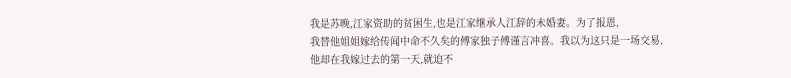我是苏晚,江家资助的贫困生,也是江家继承人江辞的未婚妻。为了报恩,
我替他姐姐嫁给传闻中命不久矣的傅家独子傅谨言冲喜。我以为这只是一场交易,
他却在我嫁过去的第一天,就迫不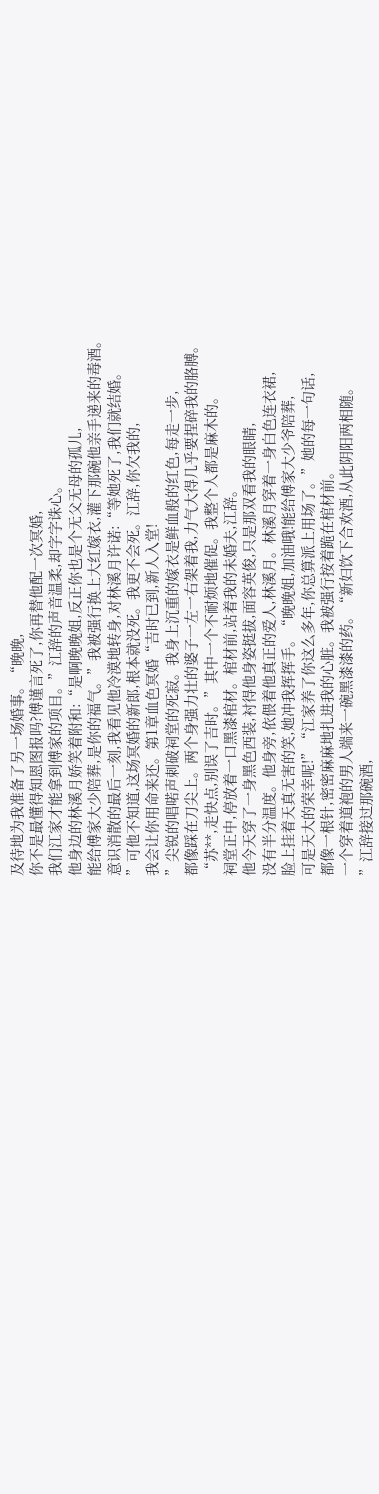及待地为我准备了另一场婚事。“晚晚,
你不是最懂得知恩图报吗?傅谨言死了,你再替他配一次冥婚,
我们江家才能拿到傅家的项目。”江辞的声音温柔,却字字诛心。
他身边的林溪月娇笑着附和:“是啊晚晚姐,反正你也是个无父无母的孤儿,
能给傅家大少陪葬,是你的福气。”我被强行换上大红嫁衣,灌下那碗他亲手递来的毒酒。
意识消散的最后一刻,我看见他冷漠地转身,对林溪月许诺:“等她死了,我们就结婚。
”可他不知道,这场冥婚的新郎,根本就没死。我更不会死。江辞,你欠我的,
我会让你用命来还。第1章血色冥婚“吉时已到,新人入堂!
”尖锐的唱喏声刺破祠堂的死寂。我身上沉重的嫁衣是鲜血般的红色,每走一步,
都像踩在刀尖上。两个身强力壮的婆子一左一右架着我,力气大得几乎要捏碎我的胳膊。
“苏**,走快点,别误了吉时。”其中一个不耐烦地催促。我整个人都是麻木的。
祠堂正中,停放着一口黑漆棺材。棺材前,站着我的未婚夫,江辞。
他今天穿了一身黑色西装,衬得他身姿挺拔,面容英俊,只是那双看我的眼睛,
没有半分温度。他身旁,依偎着他真正的爱人,林溪月。林溪月穿着一身白色连衣裙,
脸上挂着天真无害的笑,她冲我挥挥手。“晚晚姐,加油哦!能给傅家大少爷陪葬,
可是天大的荣幸呢!”“江家养了你这么多年,你总算派上用场了。”她的每一句话,
都像一根针,密密麻麻地扎进我的心脏。我被强行按着跪在棺材前。
一个穿着道袍的男人端来一碗黑漆漆的药。“新妇饮下合欢酒,从此阴阳两相随。
”江辞接过那碗酒,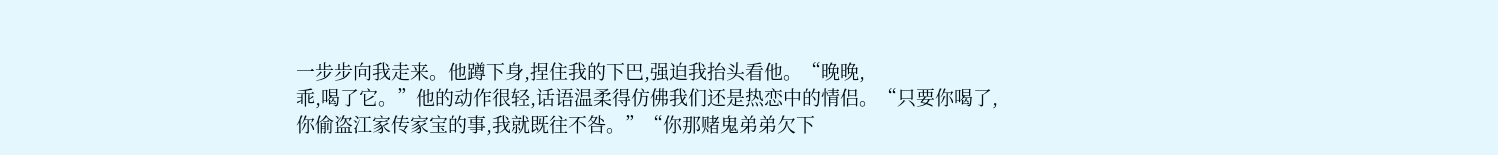一步步向我走来。他蹲下身,捏住我的下巴,强迫我抬头看他。“晚晚,
乖,喝了它。”他的动作很轻,话语温柔得仿佛我们还是热恋中的情侣。“只要你喝了,
你偷盗江家传家宝的事,我就既往不咎。”“你那赌鬼弟弟欠下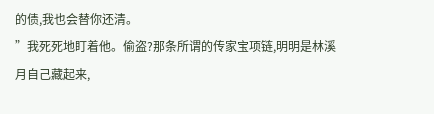的债,我也会替你还清。
”我死死地盯着他。偷盗?那条所谓的传家宝项链,明明是林溪月自己藏起来,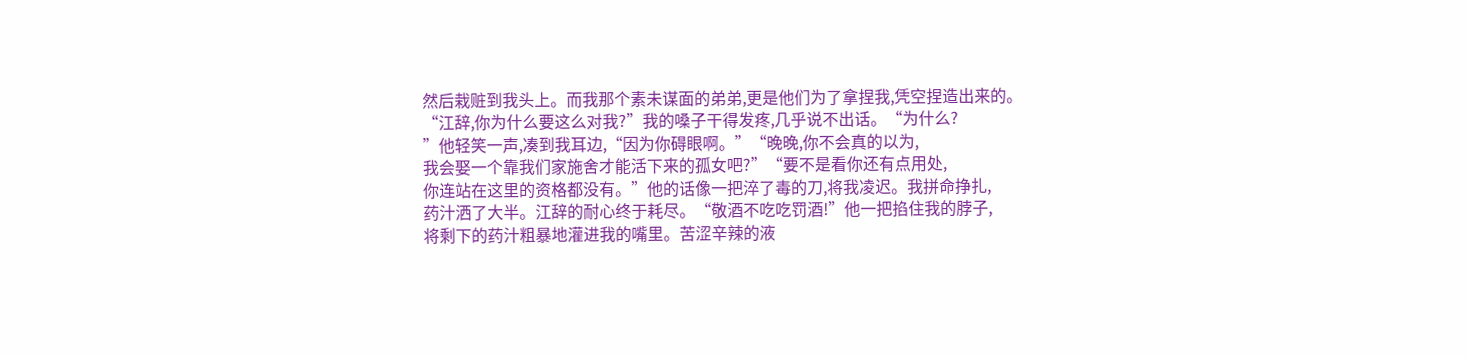然后栽赃到我头上。而我那个素未谋面的弟弟,更是他们为了拿捏我,凭空捏造出来的。
“江辞,你为什么要这么对我?”我的嗓子干得发疼,几乎说不出话。“为什么?
”他轻笑一声,凑到我耳边,“因为你碍眼啊。”“晚晚,你不会真的以为,
我会娶一个靠我们家施舍才能活下来的孤女吧?”“要不是看你还有点用处,
你连站在这里的资格都没有。”他的话像一把淬了毒的刀,将我凌迟。我拼命挣扎,
药汁洒了大半。江辞的耐心终于耗尽。“敬酒不吃吃罚酒!”他一把掐住我的脖子,
将剩下的药汁粗暴地灌进我的嘴里。苦涩辛辣的液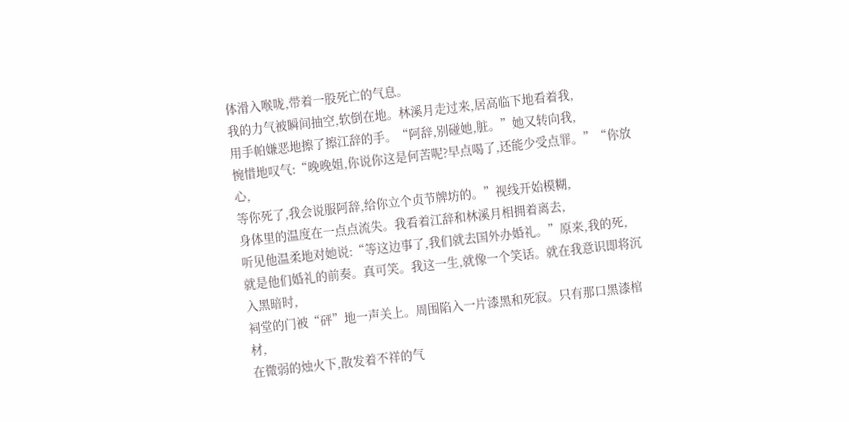体滑入喉咙,带着一股死亡的气息。
我的力气被瞬间抽空,软倒在地。林溪月走过来,居高临下地看着我,
用手帕嫌恶地擦了擦江辞的手。“阿辞,别碰她,脏。”她又转向我,
惋惜地叹气:“晚晚姐,你说你这是何苦呢?早点喝了,还能少受点罪。”“你放心,
等你死了,我会说服阿辞,给你立个贞节牌坊的。”视线开始模糊,
身体里的温度在一点点流失。我看着江辞和林溪月相拥着离去,
听见他温柔地对她说:“等这边事了,我们就去国外办婚礼。”原来,我的死,
就是他们婚礼的前奏。真可笑。我这一生,就像一个笑话。就在我意识即将沉入黑暗时,
祠堂的门被“砰”地一声关上。周围陷入一片漆黑和死寂。只有那口黑漆棺材,
在微弱的烛火下,散发着不祥的气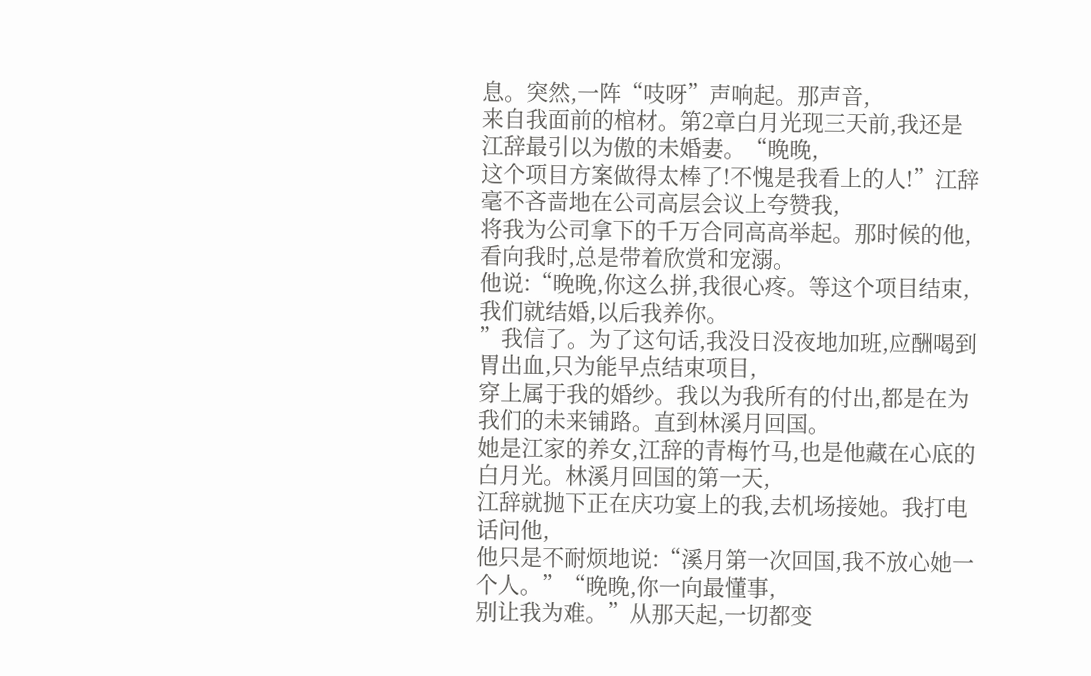息。突然,一阵“吱呀”声响起。那声音,
来自我面前的棺材。第2章白月光现三天前,我还是江辞最引以为傲的未婚妻。“晚晚,
这个项目方案做得太棒了!不愧是我看上的人!”江辞毫不吝啬地在公司高层会议上夸赞我,
将我为公司拿下的千万合同高高举起。那时候的他,看向我时,总是带着欣赏和宠溺。
他说:“晚晚,你这么拼,我很心疼。等这个项目结束,我们就结婚,以后我养你。
”我信了。为了这句话,我没日没夜地加班,应酬喝到胃出血,只为能早点结束项目,
穿上属于我的婚纱。我以为我所有的付出,都是在为我们的未来铺路。直到林溪月回国。
她是江家的养女,江辞的青梅竹马,也是他藏在心底的白月光。林溪月回国的第一天,
江辞就抛下正在庆功宴上的我,去机场接她。我打电话问他,
他只是不耐烦地说:“溪月第一次回国,我不放心她一个人。”“晚晚,你一向最懂事,
别让我为难。”从那天起,一切都变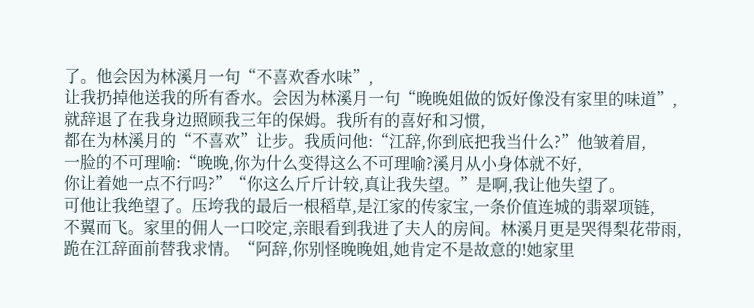了。他会因为林溪月一句“不喜欢香水味”,
让我扔掉他送我的所有香水。会因为林溪月一句“晚晚姐做的饭好像没有家里的味道”,
就辞退了在我身边照顾我三年的保姆。我所有的喜好和习惯,
都在为林溪月的“不喜欢”让步。我质问他:“江辞,你到底把我当什么?”他皱着眉,
一脸的不可理喻:“晚晚,你为什么变得这么不可理喻?溪月从小身体就不好,
你让着她一点不行吗?”“你这么斤斤计较,真让我失望。”是啊,我让他失望了。
可他让我绝望了。压垮我的最后一根稻草,是江家的传家宝,一条价值连城的翡翠项链,
不翼而飞。家里的佣人一口咬定,亲眼看到我进了夫人的房间。林溪月更是哭得梨花带雨,
跪在江辞面前替我求情。“阿辞,你别怪晚晚姐,她肯定不是故意的!她家里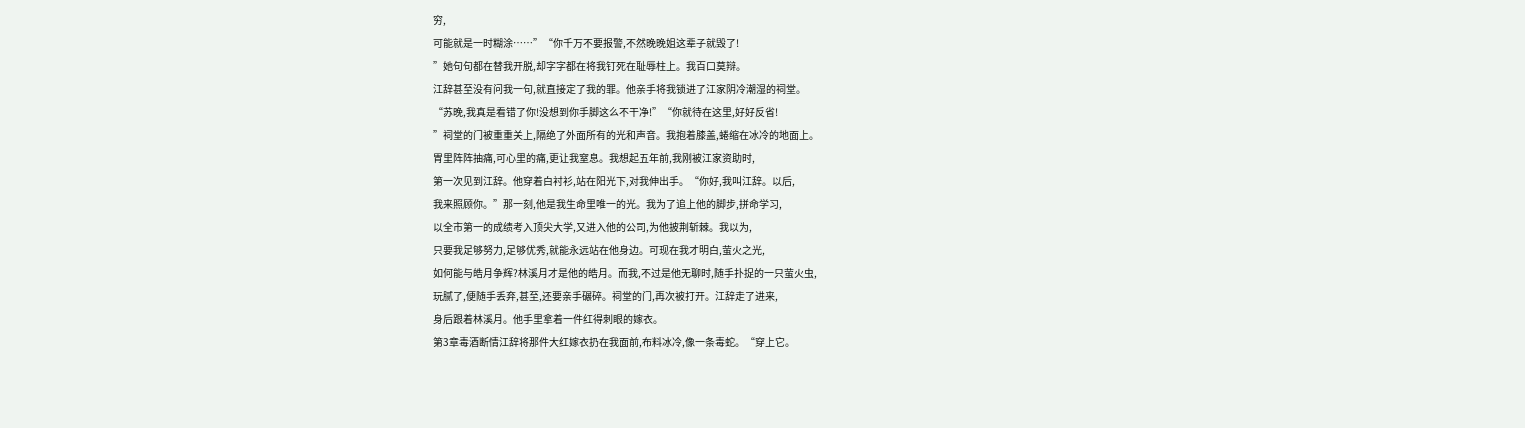穷,
可能就是一时糊涂……”“你千万不要报警,不然晚晚姐这辈子就毁了!
”她句句都在替我开脱,却字字都在将我钉死在耻辱柱上。我百口莫辩。
江辞甚至没有问我一句,就直接定了我的罪。他亲手将我锁进了江家阴冷潮湿的祠堂。
“苏晚,我真是看错了你!没想到你手脚这么不干净!”“你就待在这里,好好反省!
”祠堂的门被重重关上,隔绝了外面所有的光和声音。我抱着膝盖,蜷缩在冰冷的地面上。
胃里阵阵抽痛,可心里的痛,更让我窒息。我想起五年前,我刚被江家资助时,
第一次见到江辞。他穿着白衬衫,站在阳光下,对我伸出手。“你好,我叫江辞。以后,
我来照顾你。”那一刻,他是我生命里唯一的光。我为了追上他的脚步,拼命学习,
以全市第一的成绩考入顶尖大学,又进入他的公司,为他披荆斩棘。我以为,
只要我足够努力,足够优秀,就能永远站在他身边。可现在我才明白,萤火之光,
如何能与皓月争辉?林溪月才是他的皓月。而我,不过是他无聊时,随手扑捉的一只萤火虫,
玩腻了,便随手丢弃,甚至,还要亲手碾碎。祠堂的门,再次被打开。江辞走了进来,
身后跟着林溪月。他手里拿着一件红得刺眼的嫁衣。
第3章毒酒断情江辞将那件大红嫁衣扔在我面前,布料冰冷,像一条毒蛇。“穿上它。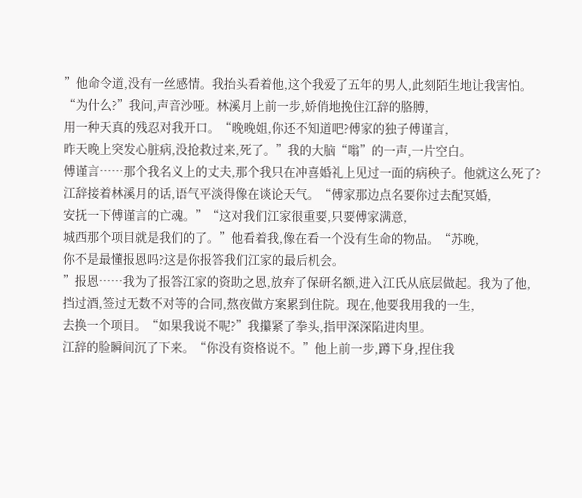”他命令道,没有一丝感情。我抬头看着他,这个我爱了五年的男人,此刻陌生地让我害怕。
“为什么?”我问,声音沙哑。林溪月上前一步,娇俏地挽住江辞的胳膊,
用一种天真的残忍对我开口。“晚晚姐,你还不知道吧?傅家的独子傅谨言,
昨天晚上突发心脏病,没抢救过来,死了。”我的大脑“嗡”的一声,一片空白。
傅谨言……那个我名义上的丈夫,那个我只在冲喜婚礼上见过一面的病秧子。他就这么死了?
江辞接着林溪月的话,语气平淡得像在谈论天气。“傅家那边点名要你过去配冥婚,
安抚一下傅谨言的亡魂。”“这对我们江家很重要,只要傅家满意,
城西那个项目就是我们的了。”他看着我,像在看一个没有生命的物品。“苏晚,
你不是最懂报恩吗?这是你报答我们江家的最后机会。
”报恩……我为了报答江家的资助之恩,放弃了保研名额,进入江氏从底层做起。我为了他,
挡过酒,签过无数不对等的合同,熬夜做方案累到住院。现在,他要我用我的一生,
去换一个项目。“如果我说不呢?”我攥紧了拳头,指甲深深陷进肉里。
江辞的脸瞬间沉了下来。“你没有资格说不。”他上前一步,蹲下身,捏住我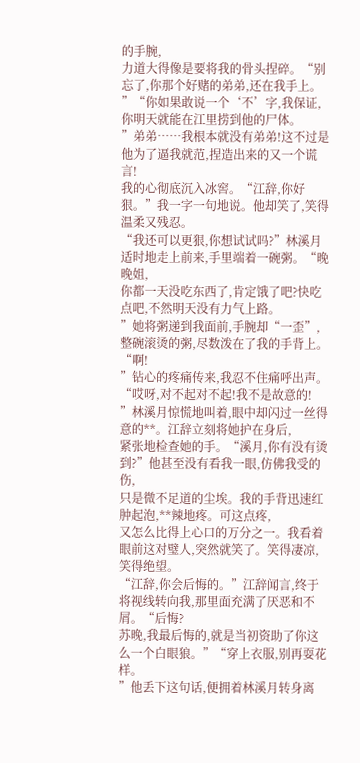的手腕,
力道大得像是要将我的骨头捏碎。“别忘了,你那个好赌的弟弟,还在我手上。
”“你如果敢说一个‘不’字,我保证,你明天就能在江里捞到他的尸体。
”弟弟……我根本就没有弟弟!这不过是他为了逼我就范,捏造出来的又一个谎言!
我的心彻底沉入冰窖。“江辞,你好狠。”我一字一句地说。他却笑了,笑得温柔又残忍。
“我还可以更狠,你想试试吗?”林溪月适时地走上前来,手里端着一碗粥。“晚晚姐,
你都一天没吃东西了,肯定饿了吧?快吃点吧,不然明天没有力气上路。
”她将粥递到我面前,手腕却“一歪”,整碗滚烫的粥,尽数泼在了我的手背上。“啊!
”钻心的疼痛传来,我忍不住痛呼出声。“哎呀,对不起对不起!我不是故意的!
”林溪月惊慌地叫着,眼中却闪过一丝得意的**。江辞立刻将她护在身后,
紧张地检查她的手。“溪月,你有没有烫到?”他甚至没有看我一眼,仿佛我受的伤,
只是微不足道的尘埃。我的手背迅速红肿起泡,**辣地疼。可这点疼,
又怎么比得上心口的万分之一。我看着眼前这对璧人,突然就笑了。笑得凄凉,笑得绝望。
“江辞,你会后悔的。”江辞闻言,终于将视线转向我,那里面充满了厌恶和不屑。“后悔?
苏晚,我最后悔的,就是当初资助了你这么一个白眼狼。”“穿上衣服,别再耍花样。
”他丢下这句话,便拥着林溪月转身离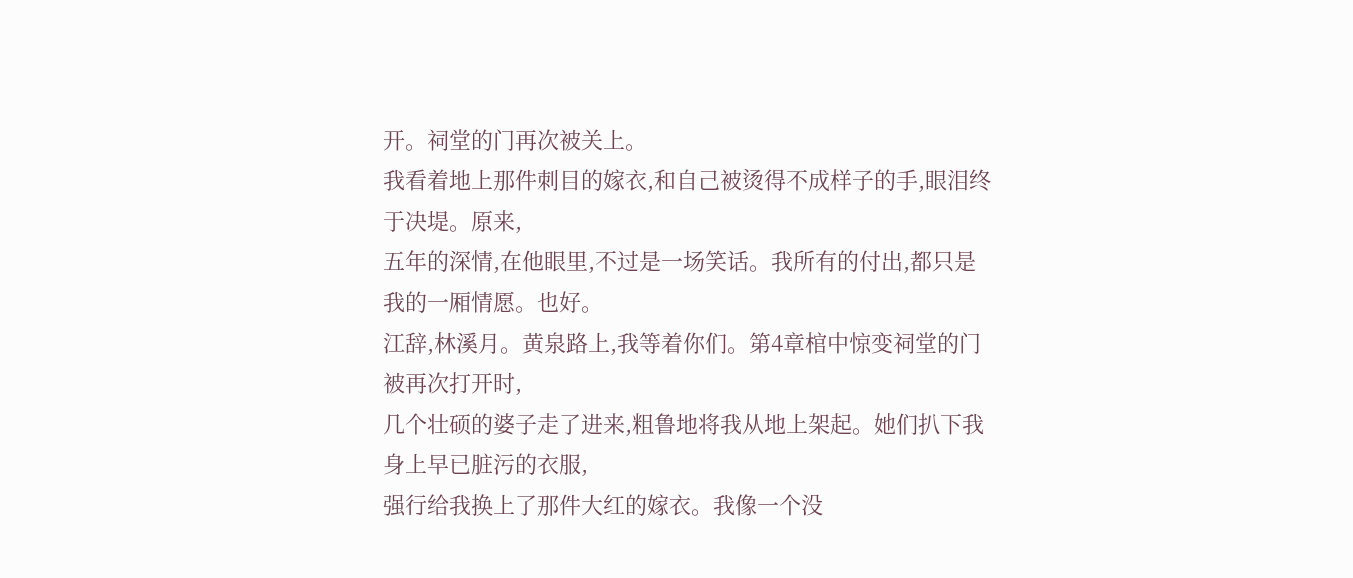开。祠堂的门再次被关上。
我看着地上那件刺目的嫁衣,和自己被烫得不成样子的手,眼泪终于决堤。原来,
五年的深情,在他眼里,不过是一场笑话。我所有的付出,都只是我的一厢情愿。也好。
江辞,林溪月。黄泉路上,我等着你们。第4章棺中惊变祠堂的门被再次打开时,
几个壮硕的婆子走了进来,粗鲁地将我从地上架起。她们扒下我身上早已脏污的衣服,
强行给我换上了那件大红的嫁衣。我像一个没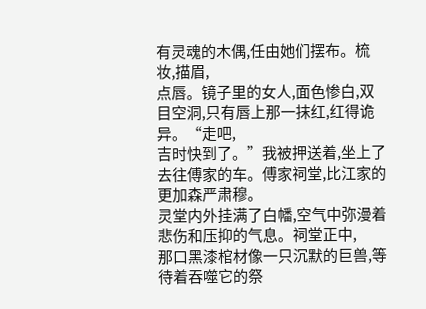有灵魂的木偶,任由她们摆布。梳妆,描眉,
点唇。镜子里的女人,面色惨白,双目空洞,只有唇上那一抹红,红得诡异。“走吧,
吉时快到了。”我被押送着,坐上了去往傅家的车。傅家祠堂,比江家的更加森严肃穆。
灵堂内外挂满了白幡,空气中弥漫着悲伤和压抑的气息。祠堂正中,
那口黑漆棺材像一只沉默的巨兽,等待着吞噬它的祭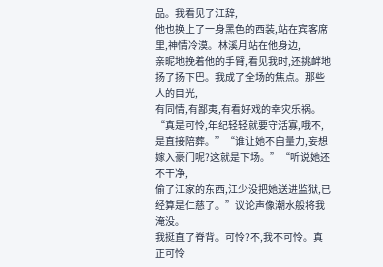品。我看见了江辞,
他也换上了一身黑色的西装,站在宾客席里,神情冷漠。林溪月站在他身边,
亲昵地挽着他的手臂,看见我时,还挑衅地扬了扬下巴。我成了全场的焦点。那些人的目光,
有同情,有鄙夷,有看好戏的幸灾乐祸。“真是可怜,年纪轻轻就要守活寡,哦不,
是直接陪葬。”“谁让她不自量力,妄想嫁入豪门呢?这就是下场。”“听说她还不干净,
偷了江家的东西,江少没把她送进监狱,已经算是仁慈了。”议论声像潮水般将我淹没。
我挺直了脊背。可怜?不,我不可怜。真正可怜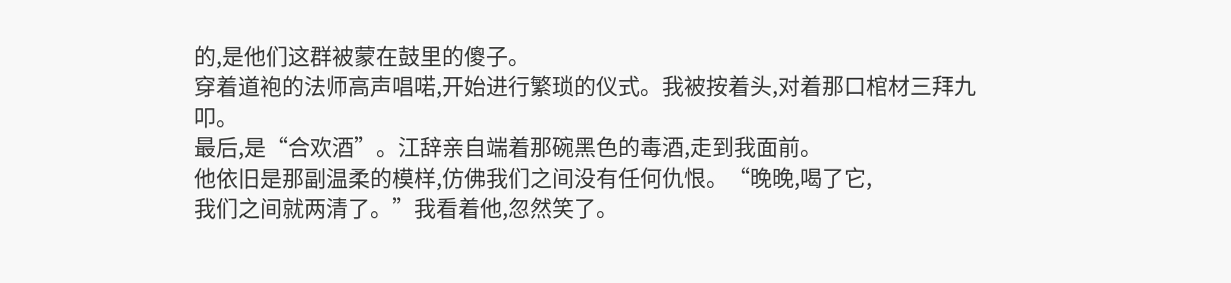的,是他们这群被蒙在鼓里的傻子。
穿着道袍的法师高声唱喏,开始进行繁琐的仪式。我被按着头,对着那口棺材三拜九叩。
最后,是“合欢酒”。江辞亲自端着那碗黑色的毒酒,走到我面前。
他依旧是那副温柔的模样,仿佛我们之间没有任何仇恨。“晚晚,喝了它,
我们之间就两清了。”我看着他,忽然笑了。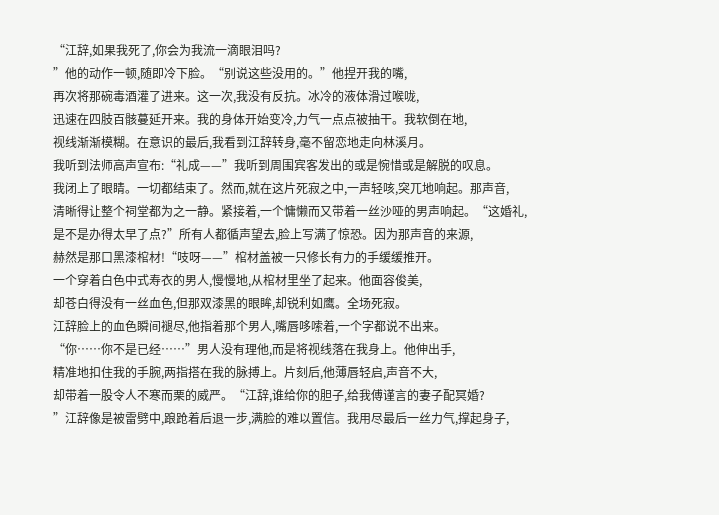“江辞,如果我死了,你会为我流一滴眼泪吗?
”他的动作一顿,随即冷下脸。“别说这些没用的。”他捏开我的嘴,
再次将那碗毒酒灌了进来。这一次,我没有反抗。冰冷的液体滑过喉咙,
迅速在四肢百骸蔓延开来。我的身体开始变冷,力气一点点被抽干。我软倒在地,
视线渐渐模糊。在意识的最后,我看到江辞转身,毫不留恋地走向林溪月。
我听到法师高声宣布:“礼成——”我听到周围宾客发出的或是惋惜或是解脱的叹息。
我闭上了眼睛。一切都结束了。然而,就在这片死寂之中,一声轻咳,突兀地响起。那声音,
清晰得让整个祠堂都为之一静。紧接着,一个慵懒而又带着一丝沙哑的男声响起。“这婚礼,
是不是办得太早了点?”所有人都循声望去,脸上写满了惊恐。因为那声音的来源,
赫然是那口黑漆棺材!“吱呀——”棺材盖被一只修长有力的手缓缓推开。
一个穿着白色中式寿衣的男人,慢慢地,从棺材里坐了起来。他面容俊美,
却苍白得没有一丝血色,但那双漆黑的眼眸,却锐利如鹰。全场死寂。
江辞脸上的血色瞬间褪尽,他指着那个男人,嘴唇哆嗦着,一个字都说不出来。
“你……你不是已经……”男人没有理他,而是将视线落在我身上。他伸出手,
精准地扣住我的手腕,两指搭在我的脉搏上。片刻后,他薄唇轻启,声音不大,
却带着一股令人不寒而栗的威严。“江辞,谁给你的胆子,给我傅谨言的妻子配冥婚?
”江辞像是被雷劈中,踉跄着后退一步,满脸的难以置信。我用尽最后一丝力气,撑起身子,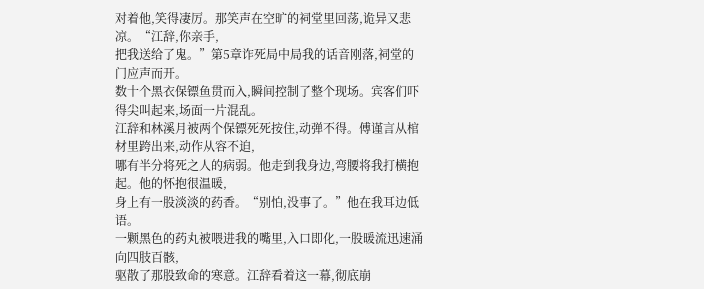对着他,笑得凄厉。那笑声在空旷的祠堂里回荡,诡异又悲凉。“江辞,你亲手,
把我送给了鬼。”第5章诈死局中局我的话音刚落,祠堂的门应声而开。
数十个黑衣保镖鱼贯而入,瞬间控制了整个现场。宾客们吓得尖叫起来,场面一片混乱。
江辞和林溪月被两个保镖死死按住,动弹不得。傅谨言从棺材里跨出来,动作从容不迫,
哪有半分将死之人的病弱。他走到我身边,弯腰将我打横抱起。他的怀抱很温暖,
身上有一股淡淡的药香。“别怕,没事了。”他在我耳边低语。
一颗黑色的药丸被喂进我的嘴里,入口即化,一股暖流迅速涌向四肢百骸,
驱散了那股致命的寒意。江辞看着这一幕,彻底崩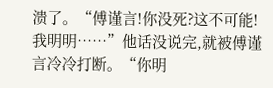溃了。“傅谨言!你没死?这不可能!
我明明……”他话没说完,就被傅谨言冷冷打断。“你明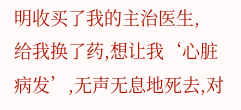明收买了我的主治医生,
给我换了药,想让我‘心脏病发’,无声无息地死去,对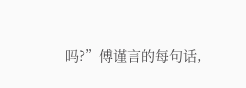吗?”傅谨言的每句话,